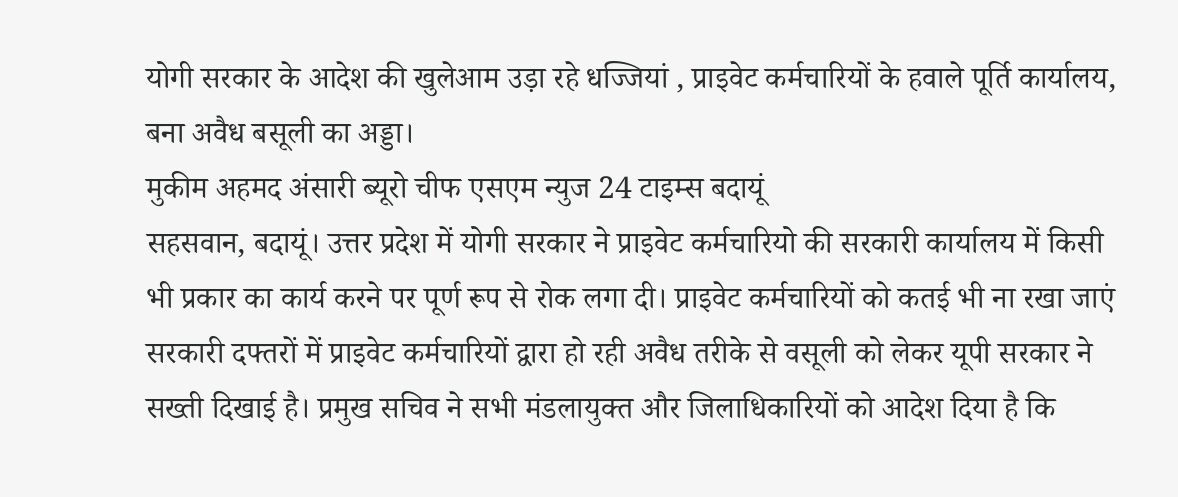योगी सरकार के आदेश की खुलेआम उड़ा रहे धज्जियां , प्राइवेट कर्मचारियों के हवाले पूर्ति कार्यालय, बना अवैध बसूली का अड्डा।
मुकीम अहमद अंसारी ब्यूरो चीफ एसएम न्युज 24 टाइम्स बदायूं
सहसवान, बदायूं। उत्तर प्रदेश में योगी सरकार ने प्राइवेट कर्मचारियो की सरकारी कार्यालय में किसी भी प्रकार का कार्य करने पर पूर्ण रूप से रोक लगा दी। प्राइवेट कर्मचारियों को कतई भी ना रखा जाएं सरकारी दफ्तरों में प्राइवेट कर्मचारियों द्वारा हो रही अवैध तरीके से वसूली को लेकर यूपी सरकार ने सख्ती दिखाई है। प्रमुख सचिव ने सभी मंडलायुक्त और जिलाधिकारियों को आदेश दिया है कि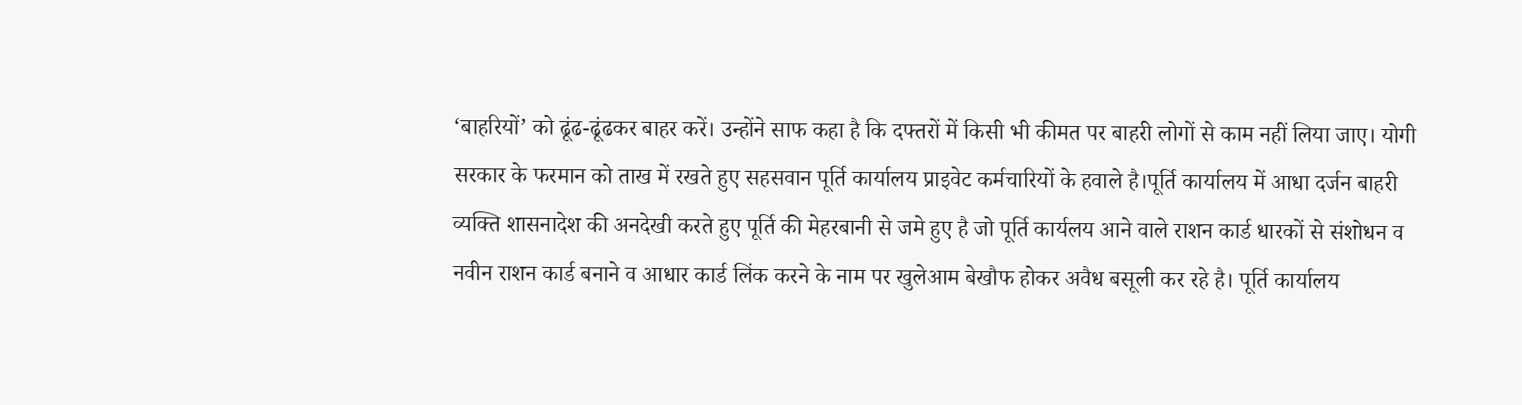‘बाहरियों’ को ढूंढ-ढूंढकर बाहर करें। उन्होंने साफ कहा है कि दफ्तरों में किसी भी कीमत पर बाहरी लोगों से काम नहीं लिया जाए। योगी सरकार के फरमान को ताख में रखते हुए सहसवान पूर्ति कार्यालय प्राइवेट कर्मचारियों के हवाले है।पूर्ति कार्यालय में आधा दर्जन बाहरी व्यक्ति शासनादेश की अनदेखी करते हुए पूर्ति की मेहरबानी से जमे हुए है जो पूर्ति कार्यलय आने वाले राशन कार्ड धारकों से संशोधन व नवीन राशन कार्ड बनाने व आधार कार्ड लिंक करने के नाम पर खुलेआम बेखौफ होकर अवैध बसूली कर रहे है। पूर्ति कार्यालय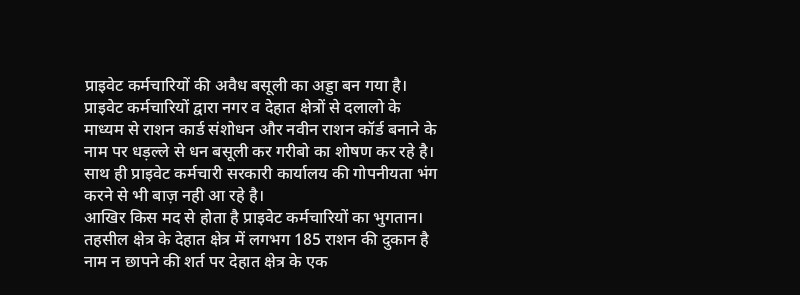प्राइवेट कर्मचारियों की अवैध बसूली का अड्डा बन गया है। प्राइवेट कर्मचारियों द्वारा नगर व देहात क्षेत्रों से दलालो के माध्यम से राशन कार्ड संशोधन और नवीन राशन कॉर्ड बनाने के नाम पर धड़ल्ले से धन बसूली कर गरीबो का शोषण कर रहे है। साथ ही प्राइवेट कर्मचारी सरकारी कार्यालय की गोपनीयता भंग करने से भी बाज़ नही आ रहे है।
आखिर किस मद से होता है प्राइवेट कर्मचारियों का भुगतान।
तहसील क्षेत्र के देहात क्षेत्र में लगभग 185 राशन की दुकान है नाम न छापने की शर्त पर देहात क्षेत्र के एक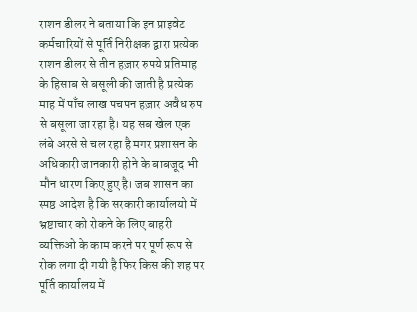राशन डीलर ने बताया कि इन प्राइवेट कर्मचारियों से पूर्ति निरीक्षक द्वारा प्रत्येक राशन डीलर से तीन हज़ार रुपये प्रतिमाह के हिसाब से बसूली की जाती है प्रत्येक माह में पाँच लाख पचपन हज़ार अवैध रुप से बसूला जा रहा है। यह सब खेल एक लंबे अरसे से चल रहा है मगर प्रशासन के अधिकारी जानकारी होने के बाबजूद भी मौन धारण किए हुए है। जब शासन का स्पष्ठ आदेश है कि सरकारी कार्यालयो में भ्रष्टाचार को रोकने के लिए बाहरी व्यक्तिओ के काम करने पर पूर्ण रूप से रोक लगा दी गयी है फिर किस की शह पर पूर्ति कार्यालय में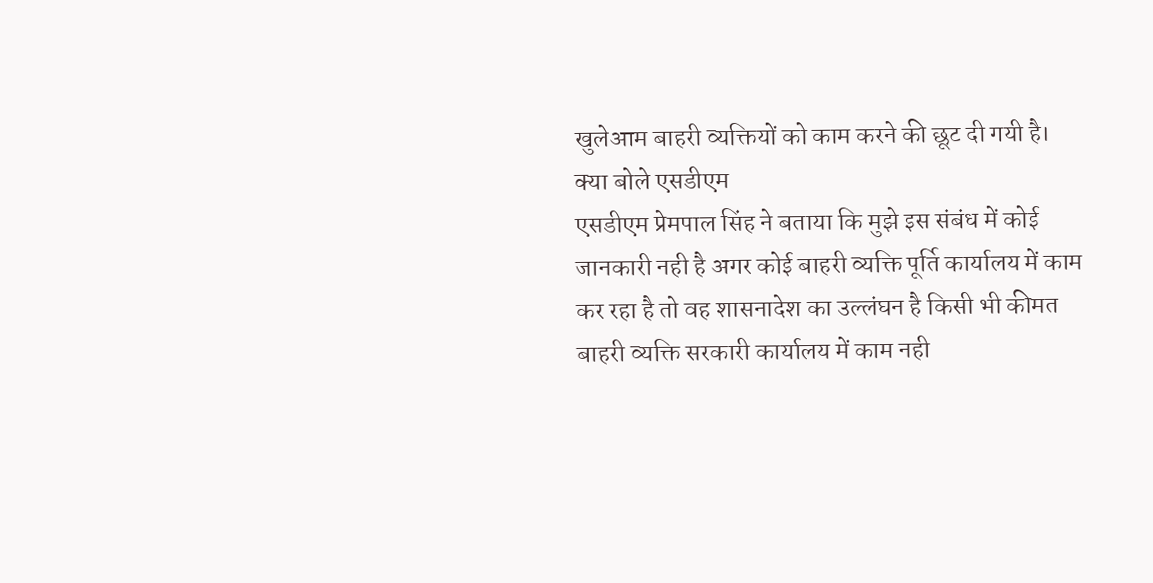खुलेआम बाहरी व्यक्तियों को काम करने की छूट दी गयी है।
क्या बोले एसडीएम
एसडीएम प्रेमपाल सिंह ने बताया कि मुझे इस संबंध में कोई जानकारी नही है अगर कोई बाहरी व्यक्ति पूर्ति कार्यालय में काम कर रहा है तो वह शासनादेश का उल्लंघन है किसी भी कीमत बाहरी व्यक्ति सरकारी कार्यालय में काम नही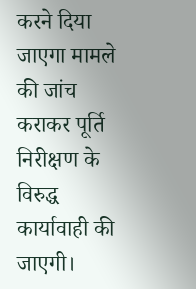करने दिया जाएगा मामले की जांच कराकर पूर्ति निरीक्षण के विरुद्ध कार्यावाही की जाएगी।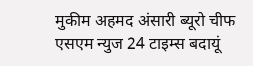मुकीम अहमद अंसारी ब्यूरो चीफ एसएम न्युज 24 टाइम्स बदायूं